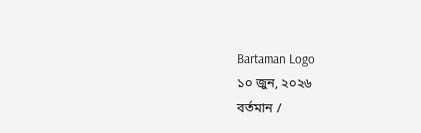Bartaman Logo
১০ জুন, ২০২৬
বর্তমান /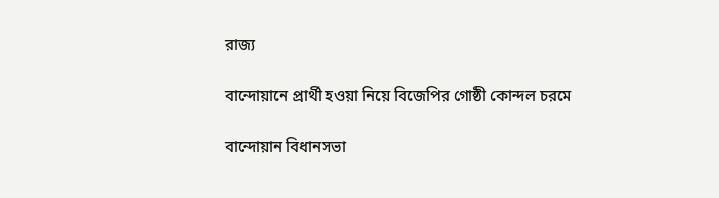রাজ্য

বান্দোয়ানে প্রার্থী হওয়া নিয়ে বিজেপির গোষ্ঠী কোন্দল চরমে

বান্দোয়ান বিধানসভা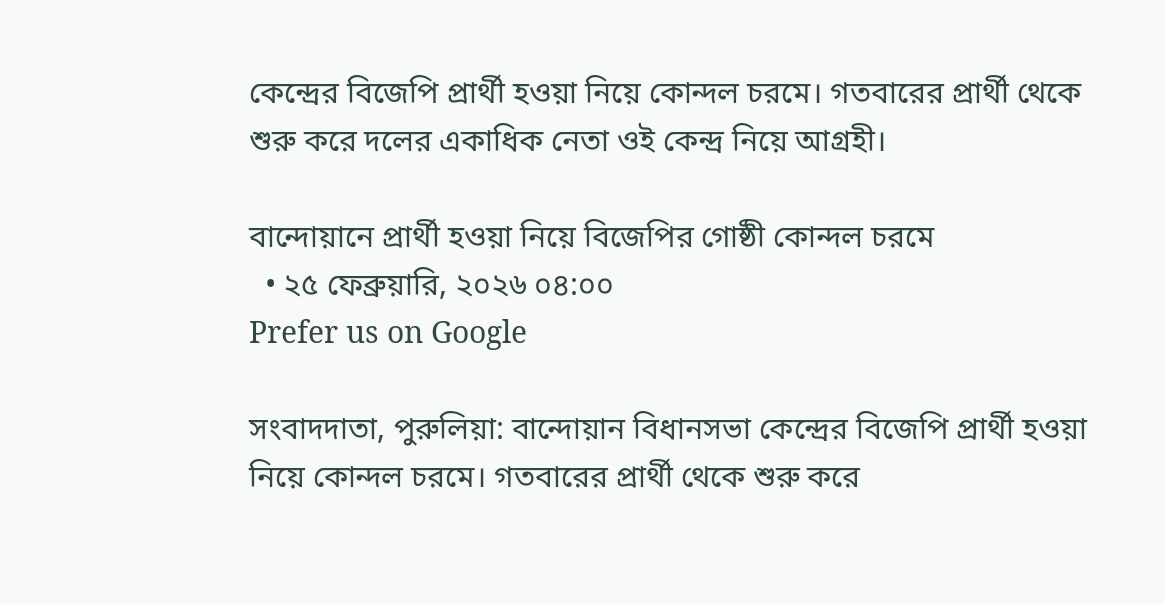কেন্দ্রের বিজেপি প্রার্থী হওয়া নিয়ে কোন্দল চরমে। গতবারের প্রার্থী থেকে শুরু করে দলের একাধিক নেতা ওই কেন্দ্র নিয়ে আগ্রহী।

বান্দোয়ানে প্রার্থী হওয়া নিয়ে বিজেপির গোষ্ঠী কোন্দল চরমে
  • ২৫ ফেব্রুয়ারি, ২০২৬ ০৪:০০
Prefer us on Google

সংবাদদাতা, পুরুলিয়া: বান্দোয়ান বিধানসভা কেন্দ্রের বিজেপি প্রার্থী হওয়া নিয়ে কোন্দল চরমে। গতবারের প্রার্থী থেকে শুরু করে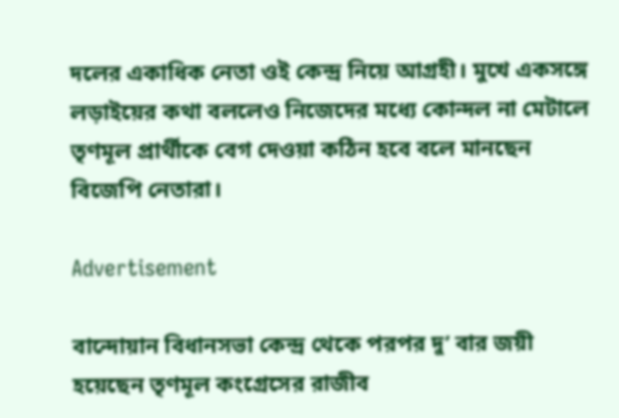দলের একাধিক নেতা ওই কেন্দ্র নিয়ে আগ্রহী। মুখে একসঙ্গে লড়াইয়ের কথা বললেও নিজেদের মধ্যে কোন্দল না মেটালে তৃণমূল প্রার্থীকে বেগ দেওয়া কঠিন হবে বলে মানছেন বিজেপি নেতারা।

Advertisement

বান্দোয়ান বিধানসভা কেন্দ্র থেকে পরপর দু’ বার জয়ী হয়েছেন তৃণমূল কংগ্রেসের রাজীব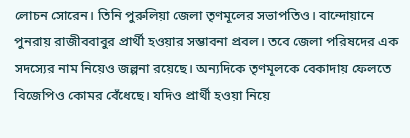লোচন সোরেন। তিনি পুরুলিয়া জেলা তৃণমূলের সভাপতিও। বান্দোয়ানে পুনরায় রাজীববাবুর প্রার্থী হওয়ার সম্ভাবনা প্রবল। তবে জেলা পরিষদের এক সদস্যের নাম নিয়েও জল্পনা রয়েছে। অন্যদিকে তৃণমূলকে বেকাদায় ফেলতে বিজেপিও কোমর বেঁধেছে। যদিও প্রার্থী হওয়া নিয়ে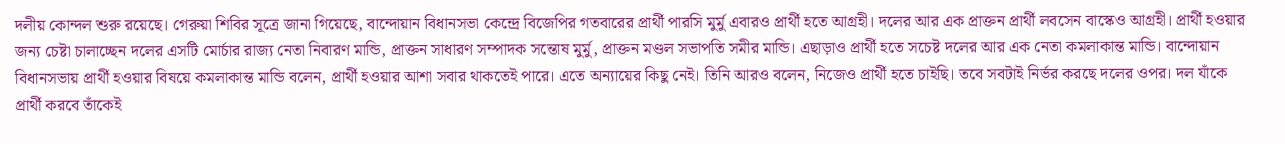দলীয় কোন্দল শুরু রয়েছে। গেরুয়া শিবির সূত্রে জানা গিয়েছে, বান্দোয়ান বিধানসভা কেন্দ্রে বিজেপির গতবারের প্রার্থী পারসি মুর্মু এবারও প্রার্থী হতে আগ্রহী। দলের আর এক প্রাক্তন প্রার্থী লবসেন বাস্কেও আগ্রহী। প্রার্থী হওয়ার জন্য চেষ্টা চালাচ্ছেন দলের এসটি মোর্চার রাজ্য নেতা নিবারণ মান্ডি, প্রাক্তন সাধারণ সম্পাদক সন্তোষ মুর্মু, প্রাক্তন মণ্ডল সভাপতি সমীর মান্ডি। এছাড়াও প্রার্থী হতে সচেষ্ট দলের আর এক নেতা কমলাকান্ত মান্ডি। বান্দোয়ান বিধানসভায় প্রার্থী হওয়ার বিষয়ে কমলাকান্ত মান্ডি বলেন, প্রার্থী হওয়ার আশা সবার থাকতেই পারে। এতে অন্যায়ের কিছু নেই। তিনি আরও বলেন, নিজেও প্রার্থী হতে চাইছি। তবে সবটাই নির্ভর করছে দলের ওপর। দল যাঁকে প্রার্থী করবে তাঁকেই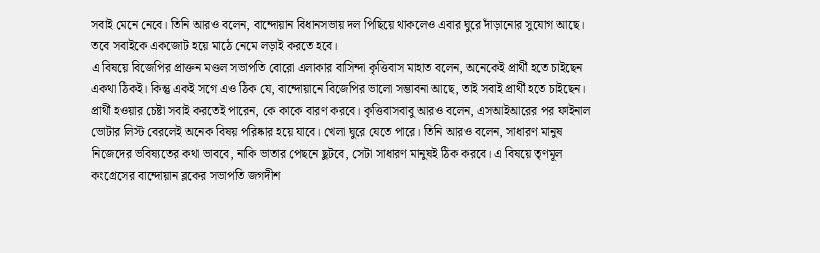সবাই মেনে নেবে। তিনি আরও বলেন, বান্দোয়ান বিধানসভায় দল পিছিয়ে থাকলেও এবার ঘুরে দাঁড়ানোর সুযোগ আছে। তবে সবাইকে একজোট হয়ে মাঠে নেমে লড়াই করতে হবে।
এ বিষয়ে বিজেপির প্রাক্তন মণ্ডল সভাপতি বোরো এলাকার বাসিন্দা কৃত্তিবাস মাহাত বলেন, অনেকেই প্রার্থী হতে চাইছেন একথা ঠিকই। কিন্তু একই সগে এও ঠিক যে, বান্দোয়ানে বিজেপির ভালো সম্ভাবনা আছে, তাই সবাই প্রার্থী হতে চাইছেন। প্রার্থী হওয়ার চেষ্টা সবাই করতেই পারেন, কে কাকে বারণ করবে। কৃত্তিবাসবাবু আরও বলেন, এসআইআরের পর ফাইনাল ভোটার লিস্ট বেরলেই অনেক বিষয় পরিষ্কার হয়ে যাবে। খেলা ঘুরে যেতে পারে। তিনি আরও বলেন, সাধারণ মানুষ নিজেদের ভবিষ্যতের কথা ভাববে, নাকি ভাতার পেছনে ছুটবে, সেটা সাধারণ মানুষই ঠিক করবে। এ বিষয়ে তৃণমূল কংগ্রেসের বান্দোয়ান ব্লকের সভাপতি জগদীশ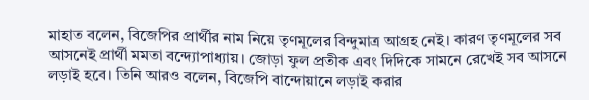মাহাত বলেন, বিজেপির প্রার্থীর নাম নিয়ে তৃণমূলের বিন্দুমাত্র আগ্রহ নেই। কারণ তৃণমূলের সব আসনেই প্রার্থী মমতা বন্দ্যোপাধ্যায়। জোড়া ফুল প্রতীক এবং দিদিকে সামনে রেখেই সব আসনে লড়াই হবে। তিনি আরও বলেন, বিজেপি বান্দোয়ানে লড়াই করার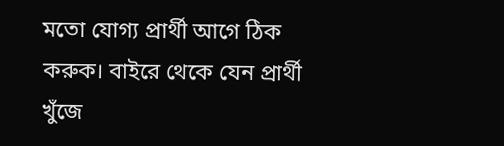মতো যোগ্য প্রার্থী আগে ঠিক করুক। বাইরে থেকে যেন প্রার্থী খুঁজে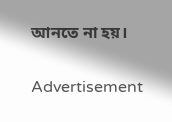আনতে না হয়।

Advertisement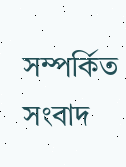সম্পর্কিত সংবাদ